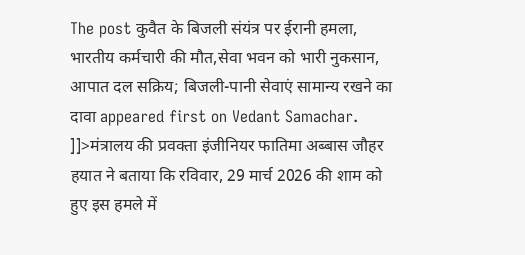The post कुवैत के बिजली संयंत्र पर ईरानी हमला, भारतीय कर्मचारी की मौत,सेवा भवन को भारी नुकसान, आपात दल सक्रिय; बिजली-पानी सेवाएं सामान्य रखने का दावा appeared first on Vedant Samachar.
]]>मंत्रालय की प्रवक्ता इंजीनियर फातिमा अब्बास जौहर हयात ने बताया कि रविवार, 29 मार्च 2026 की शाम को हुए इस हमले में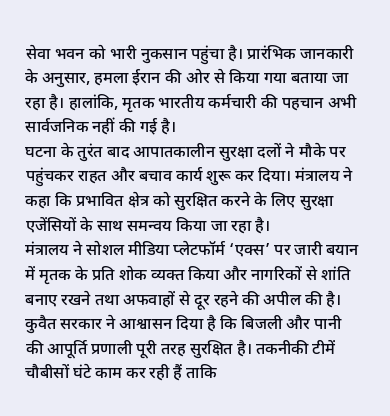सेवा भवन को भारी नुकसान पहुंचा है। प्रारंभिक जानकारी के अनुसार, हमला ईरान की ओर से किया गया बताया जा रहा है। हालांकि, मृतक भारतीय कर्मचारी की पहचान अभी सार्वजनिक नहीं की गई है।
घटना के तुरंत बाद आपातकालीन सुरक्षा दलों ने मौके पर पहुंचकर राहत और बचाव कार्य शुरू कर दिया। मंत्रालय ने कहा कि प्रभावित क्षेत्र को सुरक्षित करने के लिए सुरक्षा एजेंसियों के साथ समन्वय किया जा रहा है।
मंत्रालय ने सोशल मीडिया प्लेटफॉर्म ‘एक्स’ पर जारी बयान में मृतक के प्रति शोक व्यक्त किया और नागरिकों से शांति बनाए रखने तथा अफवाहों से दूर रहने की अपील की है।
कुवैत सरकार ने आश्वासन दिया है कि बिजली और पानी की आपूर्ति प्रणाली पूरी तरह सुरक्षित है। तकनीकी टीमें चौबीसों घंटे काम कर रही हैं ताकि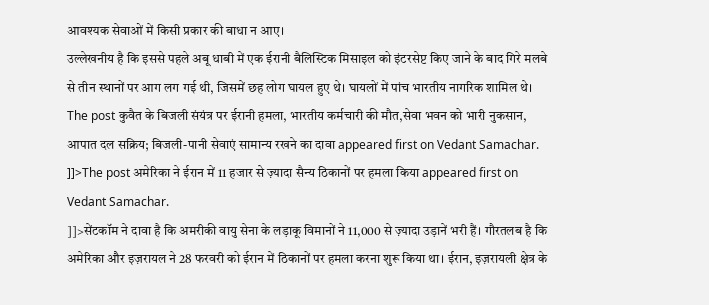आवश्यक सेवाओं में किसी प्रकार की बाधा न आए।
उल्लेखनीय है कि इससे पहले अबू धाबी में एक ईरानी बैलिस्टिक मिसाइल को इंटरसेप्ट किए जाने के बाद गिरे मलबे से तीन स्थानों पर आग लग गई थी, जिसमें छह लोग घायल हुए थे। घायलों में पांच भारतीय नागरिक शामिल थे।
The post कुवैत के बिजली संयंत्र पर ईरानी हमला, भारतीय कर्मचारी की मौत,सेवा भवन को भारी नुकसान, आपात दल सक्रिय; बिजली-पानी सेवाएं सामान्य रखने का दावा appeared first on Vedant Samachar.
]]>The post अमेरिका ने ईरान में 11 हजार से ज़्यादा सैन्य ठिकानों पर हमला किया appeared first on Vedant Samachar.
]]>सेंटकॉम ने दावा है कि अमरीकी वायु सेना के लड़ाकू विमानों ने 11,000 से ज़्यादा उड़ानें भरी हैं। गौरतलब है कि अमेरिका और इज़रायल ने 28 फरवरी को ईरान में ठिकानों पर हमला करना शुरू किया था। ईरान, इज़रायली क्षेत्र के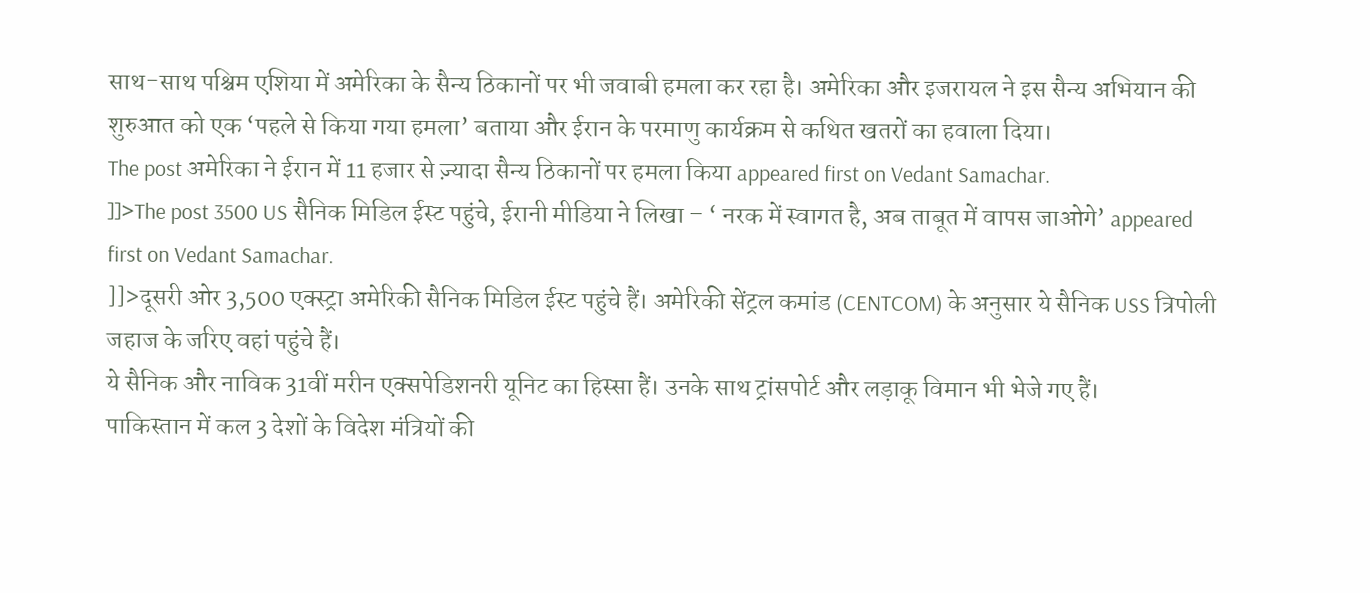साथ-साथ पश्चिम एशिया में अमेरिका के सैन्य ठिकानों पर भी जवाबी हमला कर रहा है। अमेरिका और इजरायल ने इस सैन्य अभियान की शुरुआत को एक ‘पहले से किया गया हमला’ बताया और ईरान के परमाणु कार्यक्रम से कथित खतरों का हवाला दिया।
The post अमेरिका ने ईरान में 11 हजार से ज़्यादा सैन्य ठिकानों पर हमला किया appeared first on Vedant Samachar.
]]>The post 3500 US सैनिक मिडिल ईस्ट पहुंचे, ईरानी मीडिया ने लिखा – ‘ नरक में स्वागत है, अब ताबूत में वापस जाओगे’ appeared first on Vedant Samachar.
]]>दूसरी ओर 3,500 एक्स्ट्रा अमेरिकी सैनिक मिडिल ईस्ट पहुंचे हैं। अमेरिकी सेंट्रल कमांड (CENTCOM) के अनुसार ये सैनिक USS त्रिपोली जहाज के जरिए वहां पहुंचे हैं।
ये सैनिक और नाविक 31वीं मरीन एक्सपेडिशनरी यूनिट का हिस्सा हैं। उनके साथ ट्रांसपोर्ट और लड़ाकू विमान भी भेजे गए हैं।
पाकिस्तान में कल 3 देशों के विदेश मंत्रियों की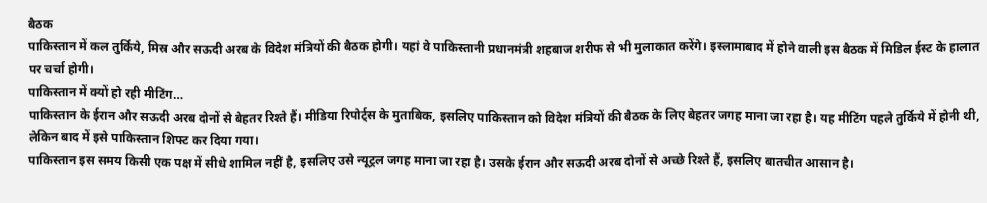बैठक
पाकिस्तान में कल तुर्किये, मिस्र और सऊदी अरब के विदेश मंत्रियों की बैठक होगी। यहां वे पाकिस्तानी प्रधानमंत्री शहबाज शरीफ से भी मुलाकात करेंगे। इस्लामाबाद में होने वाली इस बैठक में मिडिल ईस्ट के हालात पर चर्चा होगी।
पाकिस्तान में क्यों हो रही मीटिंग…
पाकिस्तान के ईरान और सऊदी अरब दोनों से बेहतर रिश्ते हैं। मीडिया रिपोर्ट्स के मुताबिक, इसलिए पाकिस्तान को विदेश मंत्रियों की बैठक के लिए बेहतर जगह माना जा रहा है। यह मीटिंग पहले तुर्किये में होनी थी, लेकिन बाद में इसे पाकिस्तान शिफ्ट कर दिया गया।
पाकिस्तान इस समय किसी एक पक्ष में सीधे शामिल नहीं है, इसलिए उसे न्यूट्रल जगह माना जा रहा है। उसके ईरान और सऊदी अरब दोनों से अच्छे रिश्ते हैं, इसलिए बातचीत आसान है।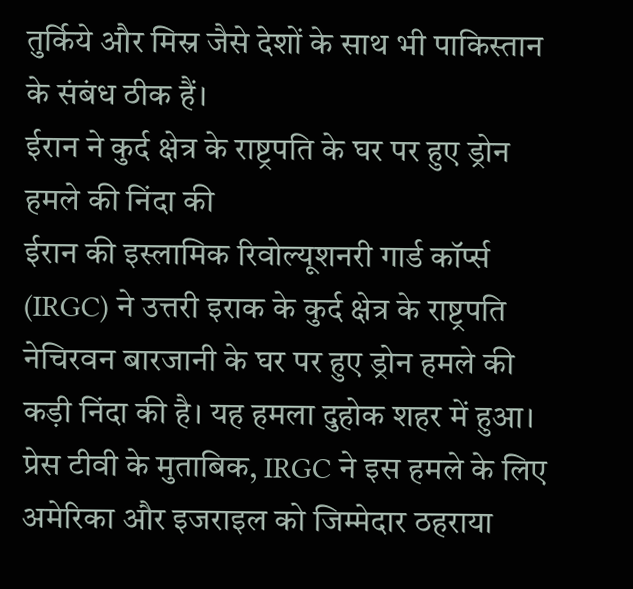तुर्किये और मिस्र जैसे देशों के साथ भी पाकिस्तान के संबंध ठीक हैं।
ईरान ने कुर्द क्षेत्र के राष्ट्रपति के घर पर हुए ड्रोन हमले की निंदा की
ईरान की इस्लामिक रिवोल्यूशनरी गार्ड कॉर्प्स (IRGC) ने उत्तरी इराक के कुर्द क्षेत्र के राष्ट्रपति नेचिरवन बारजानी के घर पर हुए ड्रोन हमले की कड़ी निंदा की है। यह हमला दुहोक शहर में हुआ।
प्रेस टीवी के मुताबिक, IRGC ने इस हमले के लिए अमेरिका और इजराइल को जिम्मेदार ठहराया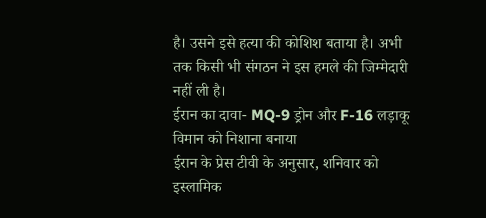है। उसने इसे हत्या की कोशिश बताया है। अभी तक किसी भी संगठन ने इस हमले की जिम्मेदारी नहीं ली है।
ईरान का दावा- MQ-9 ड्रोन और F-16 लड़ाकू विमान को निशाना बनाया
ईरान के प्रेस टीवी के अनुसार, शनिवार को इस्लामिक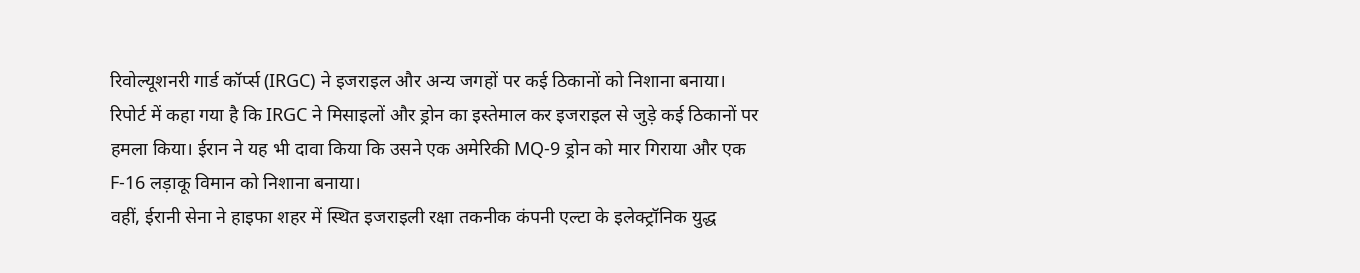रिवोल्यूशनरी गार्ड कॉर्प्स (IRGC) ने इजराइल और अन्य जगहों पर कई ठिकानों को निशाना बनाया।
रिपोर्ट में कहा गया है कि IRGC ने मिसाइलों और ड्रोन का इस्तेमाल कर इजराइल से जुड़े कई ठिकानों पर हमला किया। ईरान ने यह भी दावा किया कि उसने एक अमेरिकी MQ-9 ड्रोन को मार गिराया और एक F-16 लड़ाकू विमान को निशाना बनाया।
वहीं, ईरानी सेना ने हाइफा शहर में स्थित इजराइली रक्षा तकनीक कंपनी एल्टा के इलेक्ट्रॉनिक युद्ध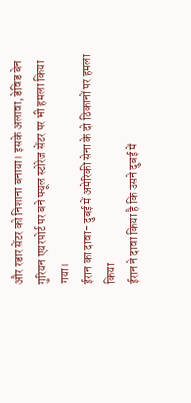और रडार सेंटर को निशाना बनाया। इसके अलावा, डेविड बेन गुरियन एयरपोर्ट पर बने फ्यूल स्टोरेज सेंटर पर भी हमला किया गया।
ईरान का दावा- दुबई में अमेरिकी सेना के दो ठिकानों पर हमला किया
ईरान ने दावा किया है कि उसने दुबई में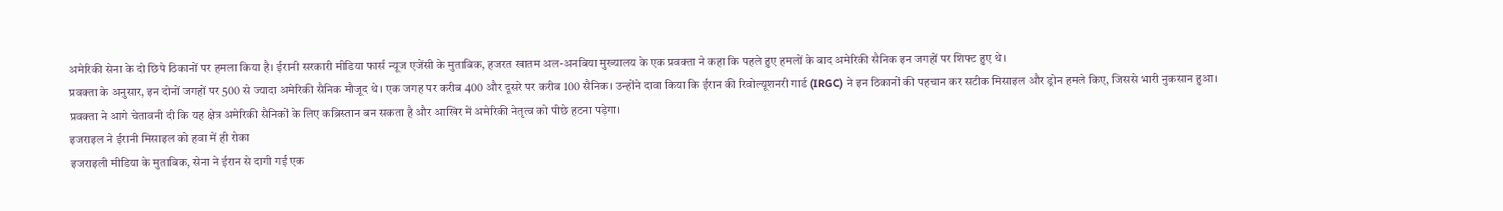अमेरिकी सेना के दो छिपे ठिकानों पर हमला किया है। ईरानी सरकारी मीडिया फार्स न्यूज एजेंसी के मुताबिक, हजरत खातम अल-अनबिया मुख्यालय के एक प्रवक्ता ने कहा कि पहले हुए हमलों के बाद अमेरिकी सैनिक इन जगहों पर शिफ्ट हुए थे।
प्रवक्ता के अनुसार, इन दोनों जगहों पर 500 से ज्यादा अमेरिकी सैनिक मौजूद थे। एक जगह पर करीब 400 और दूसरे पर करीब 100 सैनिक। उन्होंने दावा किया कि ईरान की रिवोल्यूशनरी गार्ड (IRGC) ने इन ठिकानों की पहचान कर सटीक मिसाइल और ड्रोन हमले किए, जिससे भारी नुकसान हुआ।
प्रवक्ता ने आगे चेतावनी दी कि यह क्षेत्र अमेरिकी सैनिकों के लिए कब्रिस्तान बन सकता है और आखिर में अमेरिकी नेतृत्व को पीछे हटना पड़ेगा।
इजराइल ने ईरानी मिसाइल को हवा में ही रोका
इजराइली मीडिया के मुताबिक, सेना ने ईरान से दागी गई एक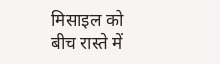मिसाइल को बीच रास्ते में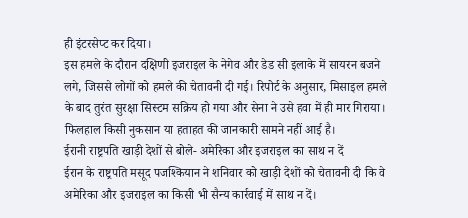ही इंटरसेप्ट कर दिया।
इस हमले के दौरान दक्षिणी इजराइल के नेगेव और डेड सी इलाके में सायरन बजने लगे, जिससे लोगों को हमले की चेतावनी दी गई। रिपोर्ट के अनुसार, मिसाइल हमले के बाद तुरंत सुरक्षा सिस्टम सक्रिय हो गया और सेना ने उसे हवा में ही मार गिराया। फिलहाल किसी नुकसान या हताहत की जानकारी सामने नहीं आई है।
ईरानी राष्ट्रपति खाड़ी देशों से बोले- अमेरिका और इजराइल का साथ न दें
ईरान के राष्ट्रपति मसूद पजश्कियान ने शनिवार को खाड़ी देशों को चेतावनी दी कि वे अमेरिका और इजराइल का किसी भी सैन्य कार्रवाई में साथ न दें।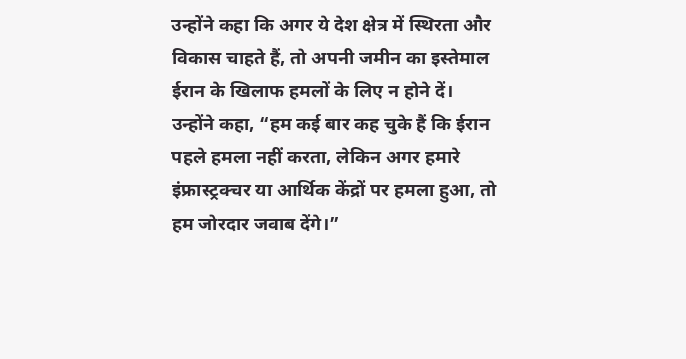उन्होंने कहा कि अगर ये देश क्षेत्र में स्थिरता और विकास चाहते हैं, तो अपनी जमीन का इस्तेमाल ईरान के खिलाफ हमलों के लिए न होने दें।
उन्होंने कहा, “हम कई बार कह चुके हैं कि ईरान पहले हमला नहीं करता, लेकिन अगर हमारे इंफ्रास्ट्रक्चर या आर्थिक केंद्रों पर हमला हुआ, तो हम जोरदार जवाब देंगे।”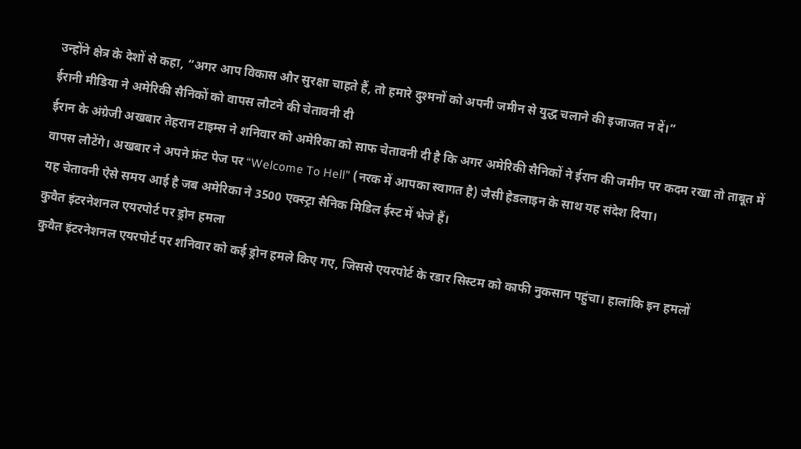उन्होंने क्षेत्र के देशों से कहा, “अगर आप विकास और सुरक्षा चाहते हैं, तो हमारे दुश्मनों को अपनी जमीन से युद्ध चलाने की इजाजत न दें।”
ईरानी मीडिया ने अमेरिकी सैनिकों को वापस लौटने की चेतावनी दी
ईरान के अंग्रेजी अखबार तेहरान टाइम्स ने शनिवार को अमेरिका को साफ चेतावनी दी है कि अगर अमेरिकी सैनिकों ने ईरान की जमीन पर कदम रखा तो ताबूत में वापस लौटेंगे। अखबार ने अपने फ्रंट पेज पर “Welcome To Hell” (नरक में आपका स्वागत है) जैसी हेडलाइन के साथ यह संदेश दिया।
यह चेतावनी ऐसे समय आई है जब अमेरिका ने 3500 एक्स्ट्रा सैनिक मिडिल ईस्ट में भेजे हैं।
कुवैत इंटरनेशनल एयरपोर्ट पर ड्रोन हमला
कुवैत इंटरनेशनल एयरपोर्ट पर शनिवार को कई ड्रोन हमले किए गए, जिससे एयरपोर्ट के रडार सिस्टम को काफी नुकसान पहुंचा। हालांकि इन हमलों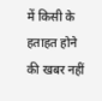में किसी के हताहत होने की खबर नहीं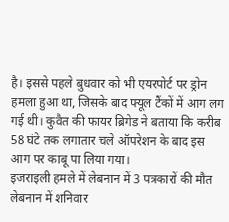है। इससे पहले बुधवार को भी एयरपोर्ट पर ड्रोन हमला हुआ था, जिसके बाद फ्यूल टैंकों में आग लग गई थी। कुवैत की फायर ब्रिगेड ने बताया कि करीब 58 घंटे तक लगातार चले ऑपरेशन के बाद इस आग पर काबू पा लिया गया।
इजराइली हमले में लेबनान में 3 पत्रकारों की मौत
लेबनान में शनिवार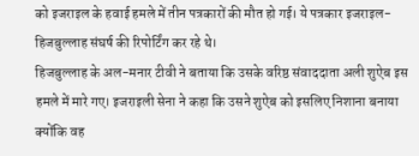को इजराइल के हवाई हमले में तीन पत्रकारों की मौत हो गई। ये पत्रकार इजराइल-हिजबुल्लाह संघर्ष की रिपोर्टिंग कर रहे थे।
हिजबुल्लाह के अल-मनार टीवी ने बताया कि उसके वरिष्ठ संवाददाता अली शुऐब इस हमले में मारे गए। इजराइली सेना ने कहा कि उसने शुऐब को इसलिए निशाना बनाया क्योंकि वह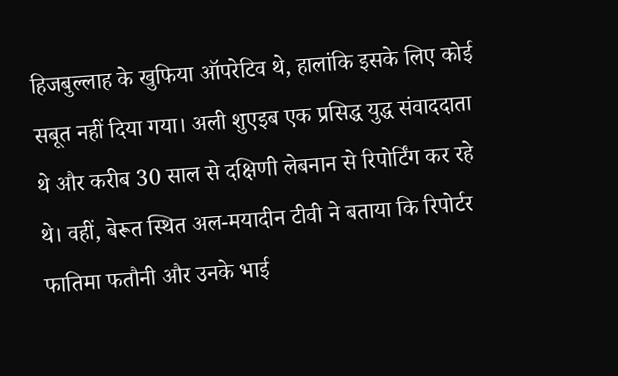हिजबुल्लाह के खुफिया ऑपरेटिव थे, हालांकि इसके लिए कोई सबूत नहीं दिया गया। अली शुएइब एक प्रसिद्ध युद्ध संवाददाता थे और करीब 30 साल से दक्षिणी लेबनान से रिपोर्टिंग कर रहे थे। वहीं, बेरूत स्थित अल-मयादीन टीवी ने बताया कि रिपोर्टर फातिमा फतौनी और उनके भाई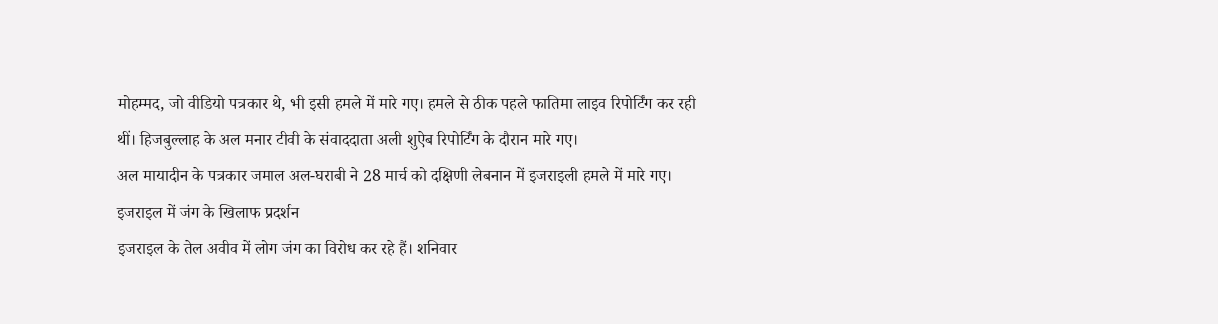मोहम्मद, जो वीडियो पत्रकार थे, भी इसी हमले में मारे गए। हमले से ठीक पहले फातिमा लाइव रिपोर्टिंग कर रही थीं। हिजबुल्लाह के अल मनार टीवी के संवाददाता अली शुऐब रिपोर्टिंग के दौरान मारे गए।
अल मायादीन के पत्रकार जमाल अल-घराबी ने 28 मार्च को दक्षिणी लेबनान में इजराइली हमले में मारे गए।
इजराइल में जंग के खिलाफ प्रदर्शन
इजराइल के तेल अवीव में लोग जंग का विरोध कर रहे हैं। शनिवार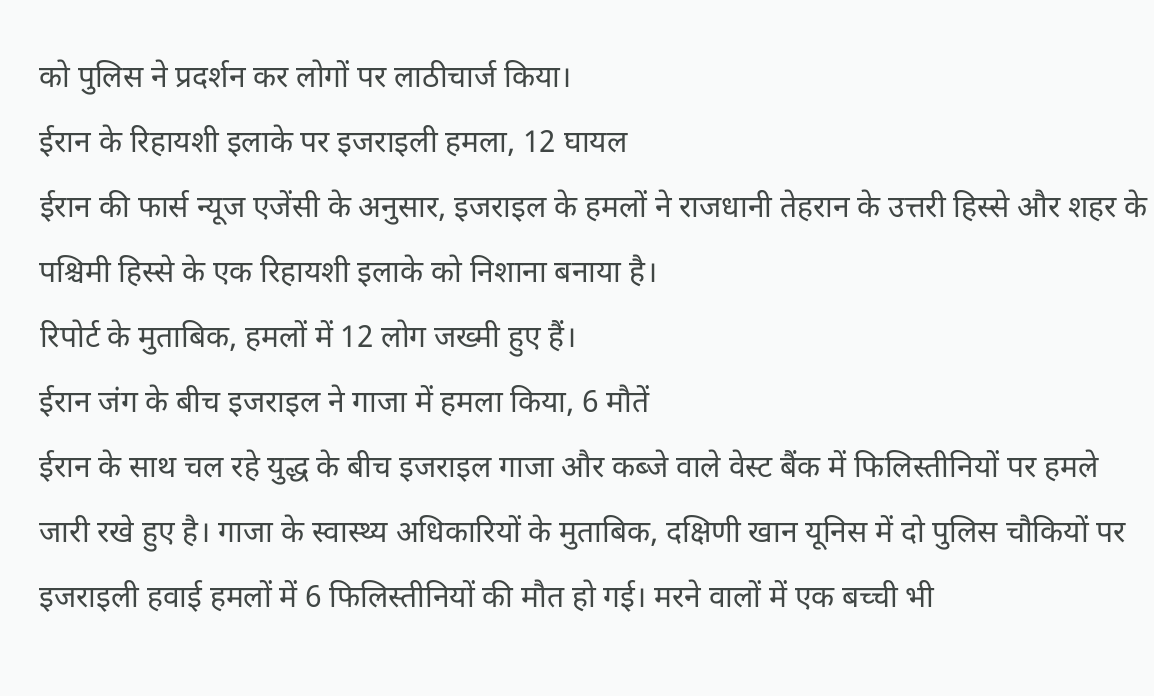को पुलिस ने प्रदर्शन कर लोगों पर लाठीचार्ज किया।
ईरान के रिहायशी इलाके पर इजराइली हमला, 12 घायल
ईरान की फार्स न्यूज एजेंसी के अनुसार, इजराइल के हमलों ने राजधानी तेहरान के उत्तरी हिस्से और शहर के पश्चिमी हिस्से के एक रिहायशी इलाके को निशाना बनाया है।
रिपोर्ट के मुताबिक, हमलों में 12 लोग जख्मी हुए हैं।
ईरान जंग के बीच इजराइल ने गाजा में हमला किया, 6 मौतें
ईरान के साथ चल रहे युद्ध के बीच इजराइल गाजा और कब्जे वाले वेस्ट बैंक में फिलिस्तीनियों पर हमले जारी रखे हुए है। गाजा के स्वास्थ्य अधिकारियों के मुताबिक, दक्षिणी खान यूनिस में दो पुलिस चौकियों पर इजराइली हवाई हमलों में 6 फिलिस्तीनियों की मौत हो गई। मरने वालों में एक बच्ची भी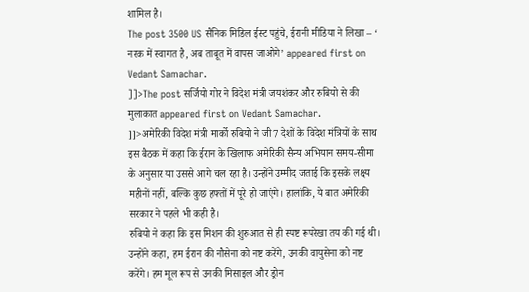शामिल है।
The post 3500 US सैनिक मिडिल ईस्ट पहुंचे, ईरानी मीडिया ने लिखा – ‘ नरक में स्वागत है, अब ताबूत में वापस जाओगे’ appeared first on Vedant Samachar.
]]>The post सर्जियो गोर ने विदेश मंत्री जयशंकर और रुबियो से की मुलाकात appeared first on Vedant Samachar.
]]>अमेरिकी विदेश मंत्री मार्को रुबियो ने जी7 देशों के विदेश मंत्रियों के साथ इस बैठक में कहा कि ईरान के खिलाफ अमेरिकी सैन्य अभियान समय-सीमा के अनुसार या उससे आगे चल रहा है। उन्होंने उम्मीद जताई कि इसके लक्ष्य महीनों नहीं, बल्कि कुछ हफ्तों में पूरे हो जाएंगे। हालांकि, ये बात अमेरिकी सरकार ने पहले भी कही है।
रुबियो ने कहा कि इस मिशन की शुरुआत से ही स्पष्ट रूपरेखा तय की गई थी। उन्होंने कहा, हम ईरान की नौसेना को नष्ट करेंगे, उनकी वायुसेना को नष्ट करेंगे। हम मूल रूप से उनकी मिसाइल और ड्रोन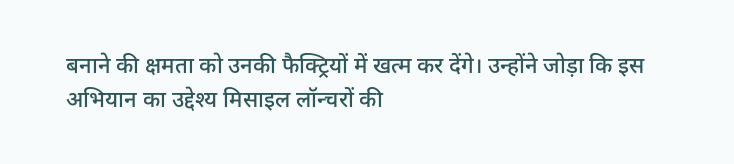बनाने की क्षमता को उनकी फैक्ट्रियों में खत्म कर देंगे। उन्होंने जोड़ा कि इस अभियान का उद्देश्य मिसाइल लॉन्चरों की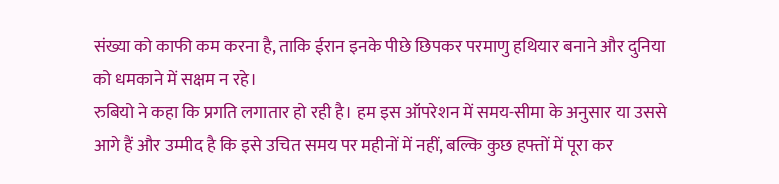संख्या को काफी कम करना है, ताकि ईरान इनके पीछे छिपकर परमाणु हथियार बनाने और दुनिया को धमकाने में सक्षम न रहे।
रुबियो ने कहा कि प्रगति लगातार हो रही है। हम इस ऑपरेशन में समय-सीमा के अनुसार या उससे आगे हैं और उम्मीद है कि इसे उचित समय पर महीनों में नहीं, बल्कि कुछ हफ्तों में पूरा कर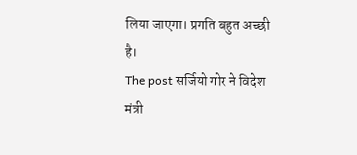लिया जाएगा। प्रगति बहुत अच्छी है।
The post सर्जियो गोर ने विदेश मंत्री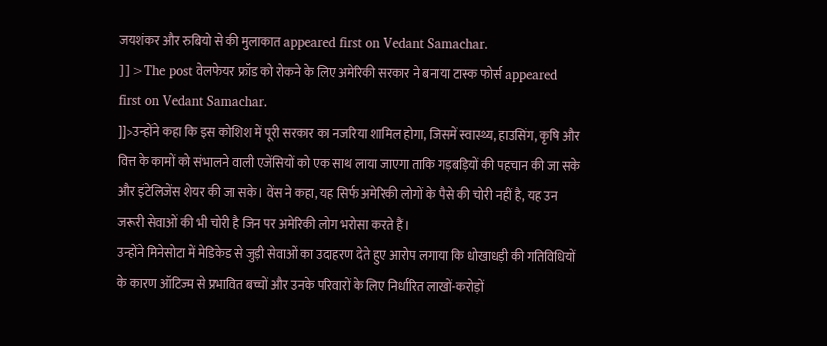जयशंकर और रुबियो से की मुलाकात appeared first on Vedant Samachar.
]]>The post वेलफेयर फ्रॉड को रोकने के लिए अमेरिकी सरकार ने बनाया टास्क फोर्स appeared first on Vedant Samachar.
]]>उन्होंने कहा कि इस कोशिश में पूरी सरकार का नजरिया शामिल होगा, जिसमें स्वास्थ्य, हाउसिंग, कृषि और वित्त के कामों को संभालने वाली एजेंसियों को एक साथ लाया जाएगा ताकि गड़बड़ियों की पहचान की जा सके और इंटेलिजेंस शेयर की जा सके। वेंस ने कहा, यह सिर्फ अमेरिकी लोगों के पैसे की चोरी नहीं है, यह उन जरूरी सेवाओं की भी चोरी है जिन पर अमेरिकी लोग भरोसा करते हैं।
उन्होंने मिनेसोटा में मेडिकेड से जुड़ी सेवाओं का उदाहरण देते हुए आरोप लगाया कि धोखाधड़ी की गतिविधियों के कारण ऑटिज्म से प्रभावित बच्चों और उनके परिवारों के लिए निर्धारित लाखों-करोड़ों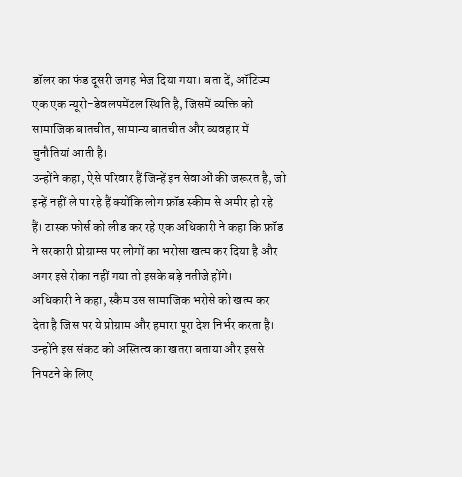डॉलर का फंड दूसरी जगह भेज दिया गया। बता दें, ऑटिज्म एक एक न्यूरो-डेवलपमेंटल स्थिति है, जिसमें व्यक्ति को सामाजिक बातचीत, सामान्य बातचीत और व्यवहार में चुनौतियां आती है।
उन्होंने कहा, ऐसे परिवार हैं जिन्हें इन सेवाओं की जरूरत है, जो इन्हें नहीं ले पा रहे हैं क्योंकि लोग फ्रॉड स्कीम से अमीर हो रहे हैं। टास्क फोर्स को लीड कर रहे एक अधिकारी ने कहा कि फ्रॉड ने सरकारी प्रोग्राम्स पर लोगों का भरोसा खत्म कर दिया है और अगर इसे रोका नहीं गया तो इसके बड़े नतीजे होंगे।
अधिकारी ने कहा, स्कैम उस सामाजिक भरोसे को खत्म कर देता है जिस पर ये प्रोग्राम और हमारा पूरा देश निर्भर करता है। उन्होंने इस संकट को अस्तित्व का खतरा बताया और इससे निपटने के लिए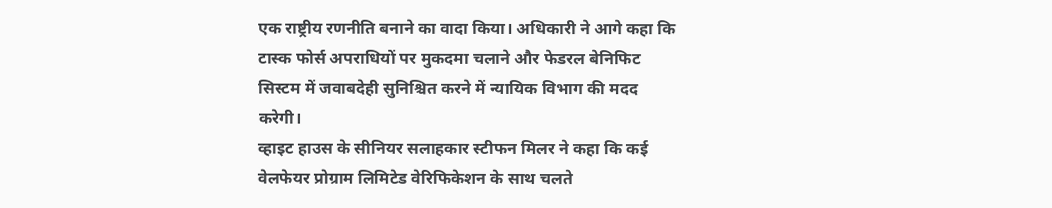एक राष्ट्रीय रणनीति बनाने का वादा किया। अधिकारी ने आगे कहा कि टास्क फोर्स अपराधियों पर मुकदमा चलाने और फेडरल बेनिफिट सिस्टम में जवाबदेही सुनिश्चित करने में न्यायिक विभाग की मदद करेगी।
व्हाइट हाउस के सीनियर सलाहकार स्टीफन मिलर ने कहा कि कई वेलफेयर प्रोग्राम लिमिटेड वेरिफिकेशन के साथ चलते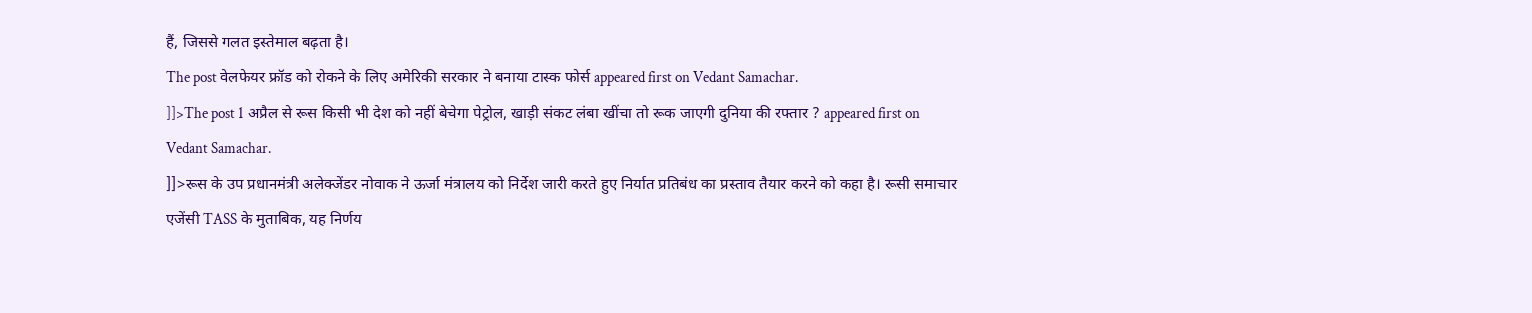हैं, जिससे गलत इस्तेमाल बढ़ता है।
The post वेलफेयर फ्रॉड को रोकने के लिए अमेरिकी सरकार ने बनाया टास्क फोर्स appeared first on Vedant Samachar.
]]>The post 1 अप्रैल से रूस किसी भी देश को नहीं बेचेगा पेट्रोल, खाड़ी संकट लंबा खींचा तो रूक जाएगी दुनिया की रफ्तार ? appeared first on Vedant Samachar.
]]>रूस के उप प्रधानमंत्री अलेक्जेंडर नोवाक ने ऊर्जा मंत्रालय को निर्देश जारी करते हुए निर्यात प्रतिबंध का प्रस्ताव तैयार करने को कहा है। रूसी समाचार एजेंसी TASS के मुताबिक, यह निर्णय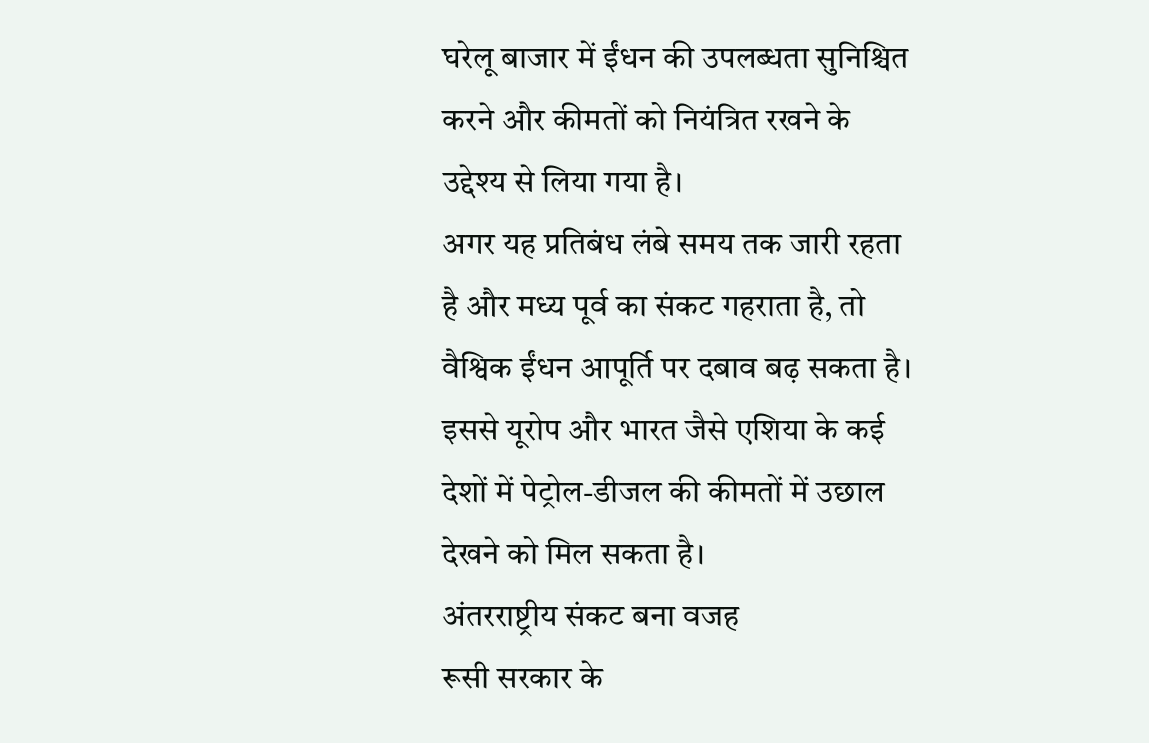घरेलू बाजार में ईंधन की उपलब्धता सुनिश्चित करने और कीमतों को नियंत्रित रखने के उद्देश्य से लिया गया है।
अगर यह प्रतिबंध लंबे समय तक जारी रहता है और मध्य पूर्व का संकट गहराता है, तो वैश्विक ईंधन आपूर्ति पर दबाव बढ़ सकता है। इससे यूरोप और भारत जैसे एशिया के कई देशों में पेट्रोल-डीजल की कीमतों में उछाल देखने को मिल सकता है।
अंतरराष्ट्रीय संकट बना वजह
रूसी सरकार के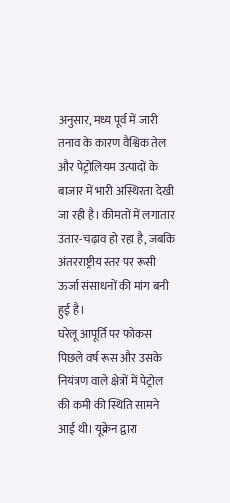अनुसार, मध्य पूर्व में जारी तनाव के कारण वैश्विक तेल और पेट्रोलियम उत्पादों के बाजार में भारी अस्थिरता देखी जा रही है। कीमतों में लगातार उतार-चढ़ाव हो रहा है, जबकि अंतरराष्ट्रीय स्तर पर रूसी ऊर्जा संसाधनों की मांग बनी हुई है।
घरेलू आपूर्ति पर फोकस
पिछले वर्ष रूस और उसके नियंत्रण वाले क्षेत्रों में पेट्रोल की कमी की स्थिति सामने आई थी। यूक्रेन द्वारा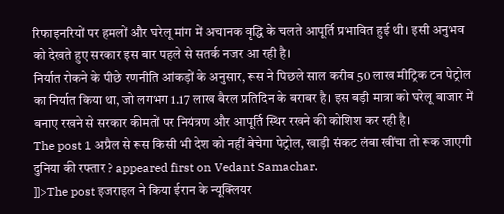रिफाइनरियों पर हमलों और घरेलू मांग में अचानक वृद्धि के चलते आपूर्ति प्रभावित हुई थी। इसी अनुभव को देखते हुए सरकार इस बार पहले से सतर्क नजर आ रही है।
निर्यात रोकने के पीछे रणनीति आंकड़ों के अनुसार, रूस ने पिछले साल करीब 50 लाख मीट्रिक टन पेट्रोल का निर्यात किया था, जो लगभग 1.17 लाख बैरल प्रतिदिन के बराबर है। इस बड़ी मात्रा को घरेलू बाजार में बनाए रखने से सरकार कीमतों पर नियंत्रण और आपूर्ति स्थिर रखने की कोशिश कर रही है।
The post 1 अप्रैल से रूस किसी भी देश को नहीं बेचेगा पेट्रोल, खाड़ी संकट लंबा खींचा तो रूक जाएगी दुनिया की रफ्तार ? appeared first on Vedant Samachar.
]]>The post इजराइल ने किया ईरान के न्यूक्लियर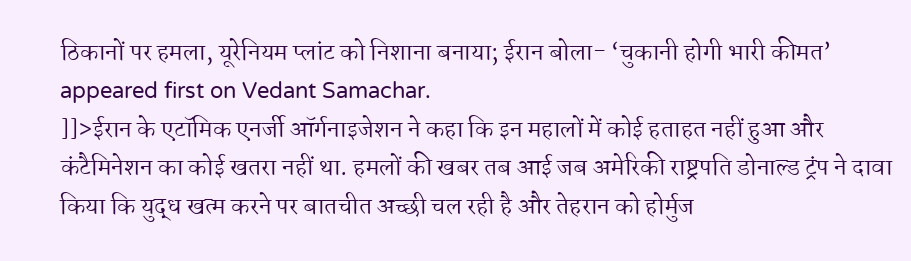ठिकानों पर हमला, यूरेनियम प्लांट को निशाना बनाया; ईरान बोला- ‘चुकानी होगी भारी कीमत’ appeared first on Vedant Samachar.
]]>ईरान के एटॉमिक एनर्जी ऑर्गनाइजेशन ने कहा कि इन महालों में कोई हताहत नहीं हुआ और कंटैमिनेशन का कोई खतरा नहीं था. हमलों की खबर तब आई जब अमेरिकी राष्ट्रपति डोनाल्ड ट्रंप ने दावा किया कि युद्ध खत्म करने पर बातचीत अच्छी चल रही है और तेहरान को होर्मुज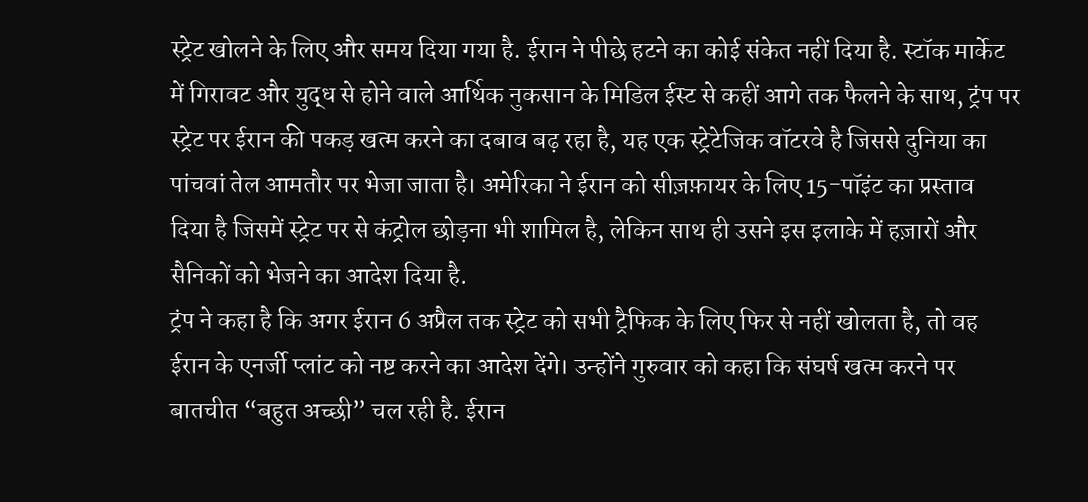स्ट्रेट खोलने के लिए और समय दिया गया है. ईरान ने पीछे हटने का कोई संकेत नहीं दिया है. स्टॉक मार्केट में गिरावट और युद्ध से होने वाले आर्थिक नुकसान के मिडिल ईस्ट से कहीं आगे तक फैलने के साथ, ट्रंप पर स्ट्रेट पर ईरान की पकड़ खत्म करने का दबाव बढ़ रहा है, यह एक स्ट्रेटेजिक वॉटरवे है जिससे दुनिया का पांचवां तेल आमतौर पर भेजा जाता है। अमेरिका ने ईरान को सीज़फ़ायर के लिए 15-पॉइंट का प्रस्ताव दिया है जिसमें स्ट्रेट पर से कंट्रोल छोड़ना भी शामिल है, लेकिन साथ ही उसने इस इलाके में हज़ारों और सैनिकों को भेजने का आदेश दिया है.
ट्रंप ने कहा है कि अगर ईरान 6 अप्रैल तक स्ट्रेट को सभी ट्रैफिक के लिए फिर से नहीं खोलता है, तो वह ईरान के एनर्जी प्लांट को नष्ट करने का आदेश देंगे। उन्होंने गुरुवार को कहा कि संघर्ष खत्म करने पर बातचीत “बहुत अच्छी” चल रही है. ईरान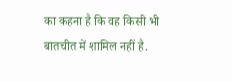का कहना है कि वह किसी भी बातचीत में शामिल नहीं है.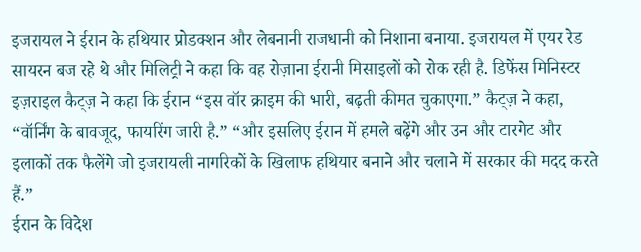इजरायल ने ईरान के हथियार प्रोडक्शन और लेबनानी राजधानी को निशाना बनाया. इजरायल में एयर रेड सायरन बज रहे थे और मिलिट्री ने कहा कि वह रोज़ाना ईरानी मिसाइलों को रोक रही है. डिफेंस मिनिस्टर इज़राइल कैट्ज़ ने कहा कि ईरान “इस वॉर क्राइम की भारी, बढ़ती कीमत चुकाएगा.” कैट्ज़ ने कहा, “वॉर्निंग के बावजूद, फायरिंग जारी है.” “और इसलिए ईरान में हमले बढ़ेंगे और उन और टारगेट और इलाकों तक फैलेंगे जो इजरायली नागरिकों के खिलाफ हथियार बनाने और चलाने में सरकार की मदद करते हैं.”
ईरान के विदेश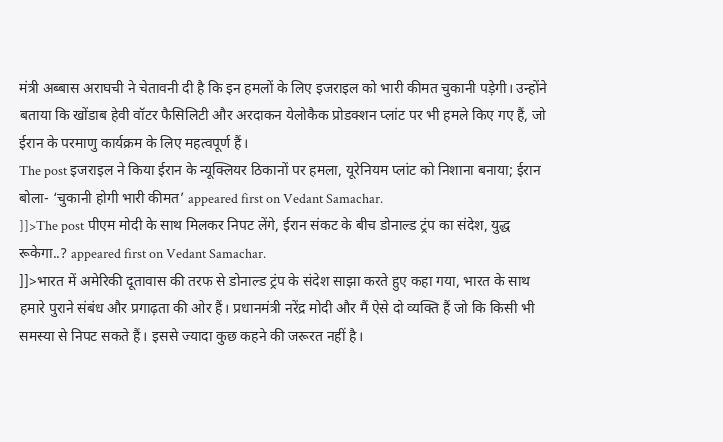मंत्री अब्बास अराघची ने चेतावनी दी है कि इन हमलों के लिए इजराइल को भारी कीमत चुकानी पड़ेगी। उन्होंने बताया कि खोंडाब हेवी वॉटर फैसिलिटी और अरदाकन येलोकैक प्रोडक्शन प्लांट पर भी हमले किए गए हैं, जो ईरान के परमाणु कार्यक्रम के लिए महत्वपूर्ण हैं।
The post इजराइल ने किया ईरान के न्यूक्लियर ठिकानों पर हमला, यूरेनियम प्लांट को निशाना बनाया; ईरान बोला- ‘चुकानी होगी भारी कीमत’ appeared first on Vedant Samachar.
]]>The post पीएम मोदी के साथ मिलकर निपट लेंगे, ईरान संकट के बीच डोनाल्ड ट्रंप का संदेश, युद्ध रूकेगा..? appeared first on Vedant Samachar.
]]>भारत में अमेरिकी दूतावास की तरफ से डोनाल्ड ट्रंप के संदेश साझा करते हुए कहा गया, भारत के साथ हमारे पुराने संबंध और प्रगाढ़ता की ओर हैं। प्रधानमंत्री नरेंद्र मोदी और मैं ऐसे दो व्यक्ति हैं जो कि किसी भी समस्या से निपट सकते हैं। इससे ज्यादा कुछ कहने की जरूरत नहीं है।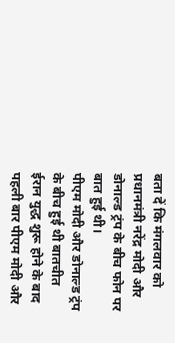बता दें कि मंगलवार को प्रधानमंत्री नरेंद्र मोदी और डोनाल्ड ट्रंप के बीच फोन पर बात हुई थी।
पीएम मोदी और डोनाल्ड ट्रंप के बीच हुई थी बातचीत
ईरान युद्ध शुरू होने के बाद पहली बार पीएम मोदी और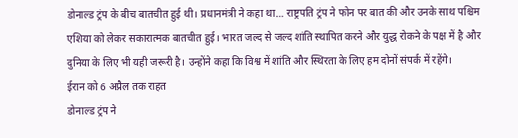डोनाल्ड ट्रंप के बीच बातचीत हुई थी। प्रधानमंत्री ने कहा था… राष्ट्रपति ट्रंप ने फोन पर बात की और उनके साथ पश्चिम एशिया को लेकर सकारात्मक बातचीत हुई। भारत जल्द से जल्द शांति स्थापित करने और युद्ध रोकने के पक्ष में है और दुनिया के लिए भी यही जरूरी है। उन्होंने कहा कि विश्व में शांति और स्थिरता के लिए हम दोनों संपर्क में रहेंगे।
ईरान को 6 अप्रैल तक राहत
डोनाल्ड ट्रंप ने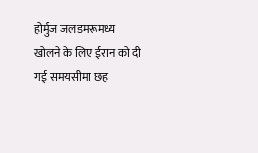होर्मुज जलडमरूमध्य खोलने के लिए ईरान को दी गई समयसीमा छह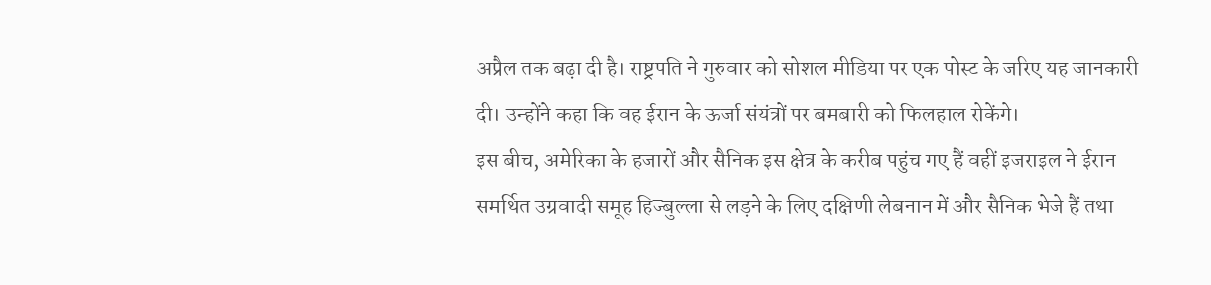अप्रैल तक बढ़ा दी है। राष्ट्रपति ने गुरुवार को सोशल मीडिया पर एक पोस्ट के जरिए यह जानकारी दी। उन्होंने कहा कि वह ईरान के ऊर्जा संयंत्रों पर बमबारी को फिलहाल रोकेंगे।
इस बीच, अमेरिका के हजारों और सैनिक इस क्षेत्र के करीब पहुंच गए हैं वहीं इजराइल ने ईरान समर्थित उग्रवादी समूह हिज्बुल्ला से लड़ने के लिए दक्षिणी लेबनान में और सैनिक भेजे हैं तथा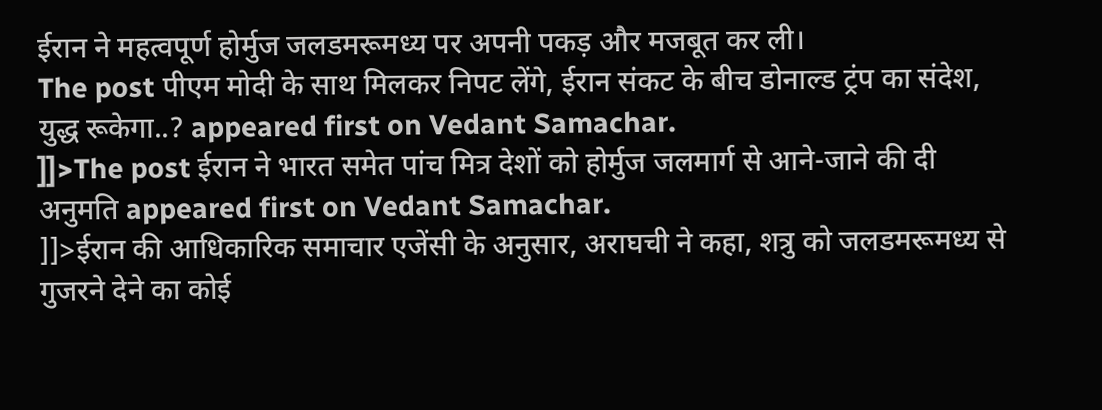ईरान ने महत्वपूर्ण होर्मुज जलडमरूमध्य पर अपनी पकड़ और मजबूत कर ली।
The post पीएम मोदी के साथ मिलकर निपट लेंगे, ईरान संकट के बीच डोनाल्ड ट्रंप का संदेश, युद्ध रूकेगा..? appeared first on Vedant Samachar.
]]>The post ईरान ने भारत समेत पांच मित्र देशों को होर्मुज जलमार्ग से आने-जाने की दी अनुमति appeared first on Vedant Samachar.
]]>ईरान की आधिकारिक समाचार एजेंसी के अनुसार, अराघची ने कहा, शत्रु को जलडमरूमध्य से गुजरने देने का कोई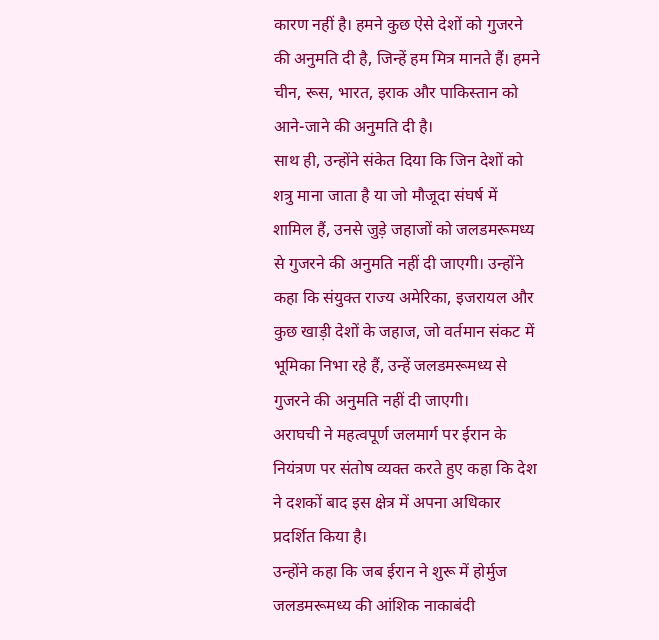कारण नहीं है। हमने कुछ ऐसे देशों को गुजरने की अनुमति दी है, जिन्हें हम मित्र मानते हैं। हमने चीन, रूस, भारत, इराक और पाकिस्तान को आने-जाने की अनुमति दी है।
साथ ही, उन्होंने संकेत दिया कि जिन देशों को शत्रु माना जाता है या जो मौजूदा संघर्ष में शामिल हैं, उनसे जुड़े जहाजों को जलडमरूमध्य से गुजरने की अनुमति नहीं दी जाएगी। उन्होंने कहा कि संयुक्त राज्य अमेरिका, इजरायल और कुछ खाड़ी देशों के जहाज, जो वर्तमान संकट में भूमिका निभा रहे हैं, उन्हें जलडमरूमध्य से गुजरने की अनुमति नहीं दी जाएगी।
अराघची ने महत्वपूर्ण जलमार्ग पर ईरान के नियंत्रण पर संतोष व्यक्त करते हुए कहा कि देश ने दशकों बाद इस क्षेत्र में अपना अधिकार प्रदर्शित किया है।
उन्होंने कहा कि जब ईरान ने शुरू में होर्मुज जलडमरूमध्य की आंशिक नाकाबंदी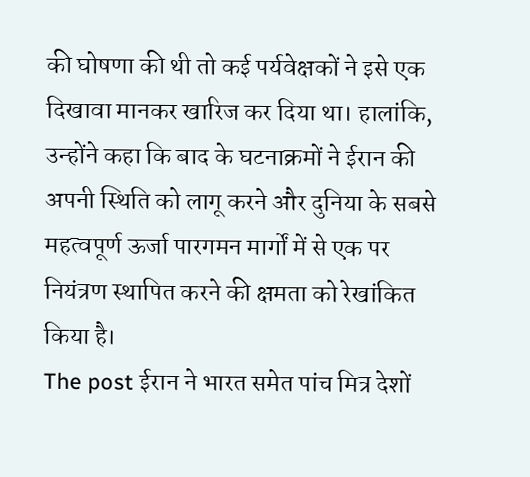की घोषणा की थी तो कई पर्यवेक्षकों ने इसे एक दिखावा मानकर खारिज कर दिया था। हालांकि, उन्होंने कहा कि बाद के घटनाक्रमों ने ईरान की अपनी स्थिति को लागू करने और दुनिया के सबसे महत्वपूर्ण ऊर्जा पारगमन मार्गों में से एक पर नियंत्रण स्थापित करने की क्षमता को रेखांकित किया है।
The post ईरान ने भारत समेत पांच मित्र देशों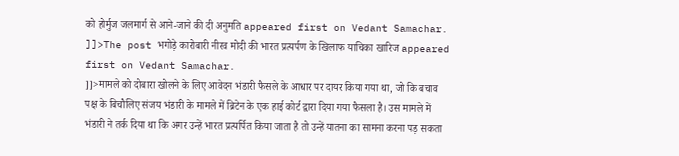को होर्मुज जलमार्ग से आने-जाने की दी अनुमति appeared first on Vedant Samachar.
]]>The post भगोड़े कारोबारी नीरव मोदी की भारत प्रत्यर्पण के खिलाफ याचिका खारिज appeared first on Vedant Samachar.
]]>मामले को दोबारा खोलने के लिए आवेदन भंडारी फैसले के आधार पर दायर किया गया था, जो कि बचाव पक्ष के बिचौलिए संजय भंडारी के मामले में ब्रिटेन के एक हाई कोर्ट द्वारा दिया गया फैसला है। उस मामले में भंडारी ने तर्क दिया था कि अगर उन्हें भारत प्रत्यर्पित किया जाता है तो उन्हें यातना का सामना करना पड़ सकता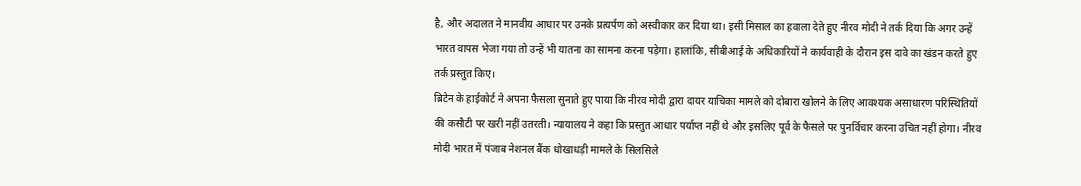है, और अदालत ने मानवीय आधार पर उनके प्रत्यर्पण को अस्वीकार कर दिया था। इसी मिसाल का हवाला देते हुए नीरव मोदी ने तर्क दिया कि अगर उन्हें भारत वापस भेजा गया तो उन्हें भी यातना का सामना करना पड़ेगा। हालांकि, सीबीआई के अधिकारियों ने कार्यवाही के दौरान इस दावे का खंडन करते हुए तर्क प्रस्तुत किए।
ब्रिटेन के हाईकोर्ट ने अपना फैसला सुनाते हुए पाया कि नीरव मोदी द्वारा दायर याचिका मामले को दोबारा खोलने के लिए आवश्यक असाधारण परिस्थितियों की कसौटी पर खरी नहीं उतरती। न्यायालय ने कहा कि प्रस्तुत आधार पर्याप्त नहीं थे और इसलिए पूर्व के फैसले पर पुनर्विचार करना उचित नहीं होगा। नीरव मोदी भारत में पंजाब नेशनल बैंक धोखाधड़ी मामले के सिलसिले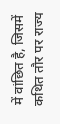में वांछित है, जिसमें कथित तौर पर राज्य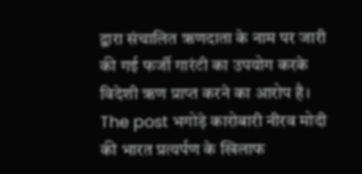द्वारा संचालित ऋणदाता के नाम पर जारी की गई फर्जी गारंटी का उपयोग करके विदेशी ऋण प्राप्त करने का आरोप है।
The post भगोड़े कारोबारी नीरव मोदी की भारत प्रत्यर्पण के खिलाफ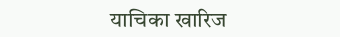याचिका खारिज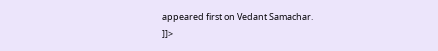appeared first on Vedant Samachar.
]]>